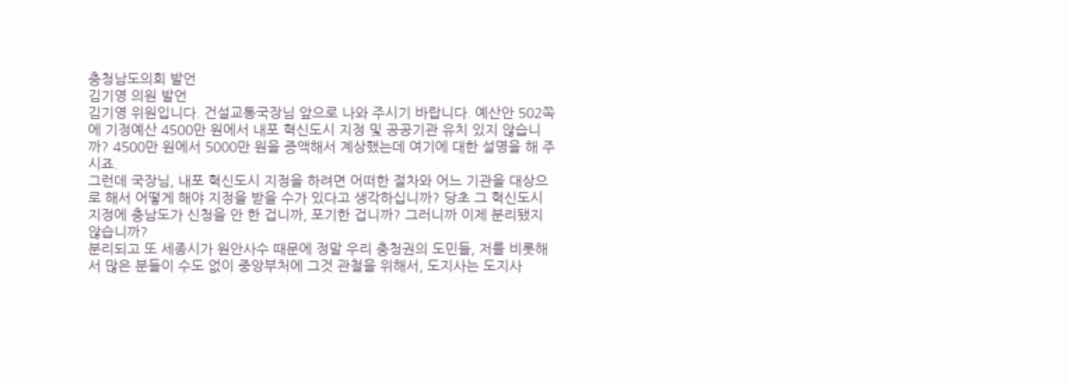충청남도의회 발언
김기영 의원 발언
김기영 위원입니다. 건설교통국장님 앞으로 나와 주시기 바랍니다. 예산안 502쪽에 기정예산 4500만 원에서 내포 혁신도시 지정 및 공공기관 유치 있지 않습니까? 4500만 원에서 5000만 원을 증액해서 계상했는데 여기에 대한 설명을 해 주시죠.
그런데 국장님, 내포 혁신도시 지정을 하려면 어떠한 절차와 어느 기관을 대상으로 해서 어떻게 해야 지정을 받을 수가 있다고 생각하십니까? 당초 그 혁신도시 지정에 충남도가 신청을 안 한 겁니까, 포기한 겁니까? 그러니까 이제 분리됐지 않습니까?
분리되고 또 세종시가 원안사수 때문에 정말 우리 충청권의 도민들, 저를 비롯해서 많은 분들이 수도 없이 중앙부처에 그것 관철을 위해서, 도지사는 도지사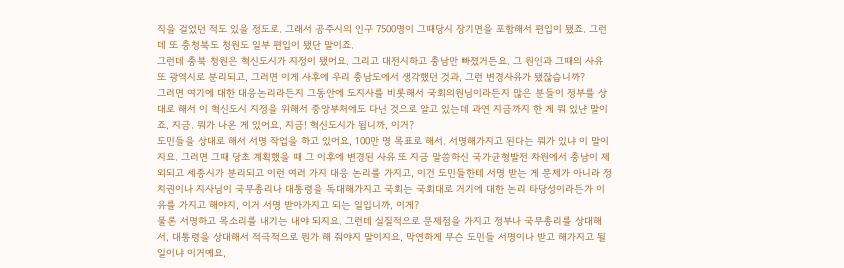직을 걸었던 적도 있을 정도로. 그래서 공주시의 인구 7500명이 그때당시 장기면을 포함해서 편입이 됐죠. 그런데 또 충청북도 청원도 일부 편입이 됐단 말이죠.
그런데 충북 청원은 혁신도시가 지정이 됐어요. 그리고 대전시하고 충남만 빠졌거든요. 그 원인과 그때의 사유 또 광역시로 분리되고, 그러면 이게 사후에 우리 충남도에서 생각했던 것과, 그런 변경사유가 됐잖습니까?
그러면 여기에 대한 대응논리라든지 그동안에 도지사를 비롯해서 국회의원님이라든지 많은 분들이 정부를 상대로 해서 이 혁신도시 지정을 위해서 중앙부처에도 다닌 것으로 알고 있는데 과연 지금까지 한 게 뭐 있냔 말이죠, 지금. 뭐가 나온 게 있어요, 지금! 혁신도시가 됩니까, 이거?
도민들을 상대로 해서 서명 작업을 하고 있어요, 100만 명 목표로 해서. 서명해가지고 된다는 뭐가 있냐 이 말이지요. 그러면 그때 당초 계획했을 때 그 이후에 변경된 사유 또 지금 말씀하신 국가균형발전 차원에서 충남이 제외되고 세종시가 분리되고 이런 여러 가지 대응 논리를 가지고, 이건 도민들한테 서명 받는 게 문제가 아니라 정치권이나 지사님이 국무총리나 대통령을 독대해가지고 국회는 국회대로 거기에 대한 논리 타당성이라든가 이유를 가지고 해야지, 이거 서명 받아가지고 되는 일입니까, 이게?
물론 서명하고 목소리를 내기는 내야 되지요. 그런데 실질적으로 문제점을 가지고 정부나 국무총리를 상대해서, 대통령을 상대해서 적극적으로 뭔가 해 줘야지 말이지요, 막연하게 무슨 도민들 서명이나 받고 해가지고 될 일이냐 이거예요,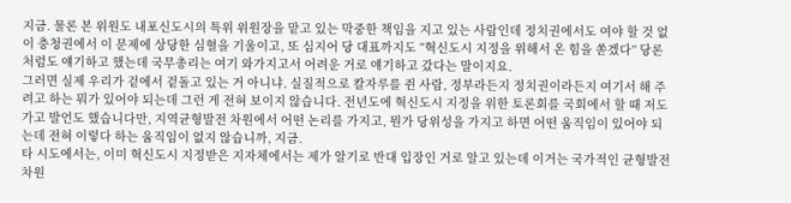지금. 물론 본 위원도 내포신도시의 특위 위원장을 맡고 있는 막중한 책임을 지고 있는 사람인데 정치권에서도 여야 할 것 없이 충청권에서 이 문제에 상당한 심혈을 기울이고, 또 심지어 당 대표까지도 “혁신도시 지정을 위해서 온 힘을 쏟겠다” 당론처럼도 얘기하고 했는데 국무총리는 여기 와가지고서 어려운 거로 얘기하고 갔다는 말이지요.
그러면 실제 우리가 겉에서 겉돌고 있는 거 아니냐. 실질적으로 칼자루를 쥔 사람, 정부라든지 정치권이라든지 여기서 해 주려고 하는 뭐가 있어야 되는데 그런 게 전혀 보이지 않습니다. 전년도에 혁신도시 지정을 위한 토론회를 국회에서 할 때 저도 가고 발언도 했습니다만, 지역균형발전 차원에서 어떤 논리를 가지고, 뭔가 당위성을 가지고 하면 어떤 움직임이 있어야 되는데 전혀 이렇다 하는 움직임이 없지 않습니까, 지금.
타 시도에서는, 이미 혁신도시 지정받은 지자체에서는 제가 알기로 반대 입장인 거로 알고 있는데 이거는 국가적인 균형발전 차원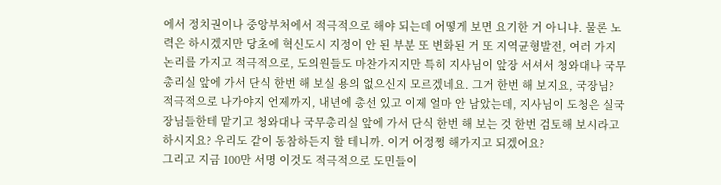에서 정치권이나 중앙부처에서 적극적으로 해야 되는데 어떻게 보면 요기한 거 아니냐. 물론 노력은 하시겠지만 당초에 혁신도시 지정이 안 된 부분 또 변화된 거 또 지역균형발전, 여러 가지 논리를 가지고 적극적으로, 도의원들도 마찬가지지만 특히 지사님이 앞장 서셔서 청와대나 국무총리실 앞에 가서 단식 한번 해 보실 용의 없으신지 모르겠네요. 그거 한번 해 보지요, 국장님?
적극적으로 나가야지 언제까지, 내년에 총선 있고 이제 얼마 안 남았는데, 지사님이 도청은 실국장님들한테 맡기고 청와대나 국무총리실 앞에 가서 단식 한번 해 보는 것 한번 검토해 보시라고 하시지요? 우리도 같이 동참하든지 할 테니까. 이거 어정쩡 해가지고 되겠어요?
그리고 지금 100만 서명 이것도 적극적으로 도민들이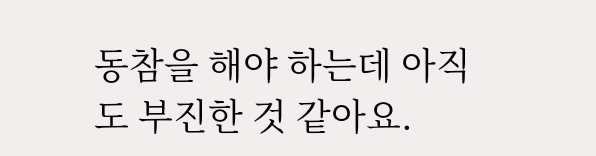동참을 해야 하는데 아직도 부진한 것 같아요.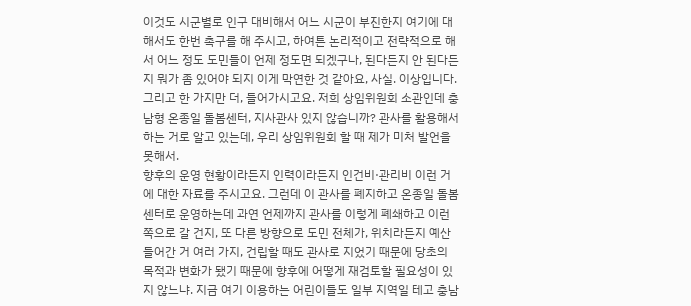이것도 시군별로 인구 대비해서 어느 시군이 부진한지 여기에 대해서도 한번 촉구를 해 주시고, 하여튼 논리적이고 전략적으로 해서 어느 정도 도민들이 언제 정도면 되겠구나, 된다든지 안 된다든지 뭐가 좀 있어야 되지 이게 막연한 것 같아요, 사실. 이상입니다.
그리고 한 가지만 더, 들어가시고요. 저희 상임위원회 소관인데 충남형 온종일 돌봄센터, 지사관사 있지 않습니까? 관사를 활용해서 하는 거로 알고 있는데, 우리 상임위원회 할 때 제가 미처 발언을 못해서.
향후의 운영 현황이라든지 인력이라든지 인건비·관리비 이런 거에 대한 자료를 주시고요. 그런데 이 관사를 폐지하고 온종일 돌봄센터로 운영하는데 과연 언제까지 관사를 이렇게 폐쇄하고 이런 쪽으로 갈 건지, 또 다른 방향으로 도민 전체가, 위치라든지 예산 들어간 거 여러 가지, 건립할 때도 관사로 지었기 때문에 당초의 목적과 변화가 됐기 때문에 향후에 어떻게 재검토할 필요성이 있지 않느냐. 지금 여기 이용하는 어린이들도 일부 지역일 테고 충남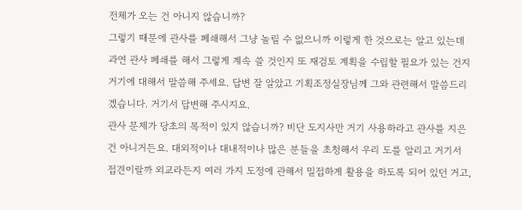전체가 오는 건 아니지 않습니까?
그렇기 때문에 관사를 폐쇄해서 그냥 놀릴 수 없으니까 이렇게 한 것으로는 알고 있는데 과연 관사 폐쇄를 해서 그렇게 계속 쓸 것인지 또 재검토 계획을 수립할 필요가 있는 건지 거기에 대해서 말씀해 주세요. 답변 잘 알았고 기획조정실장님께 그와 관련해서 말씀드리겠습니다. 거기서 답변해 주시지요.
관사 문제가 당초의 목적이 있지 않습니까? 비단 도지사만 거기 사용하라고 관사를 지은 건 아니거든요. 대외적이나 대내적이나 많은 분들을 초청해서 우리 도를 알리고 거기서 접견이랄까 외교라든지 여러 가지 도정에 관해서 밀접하게 활용을 하도록 되어 있던 거고,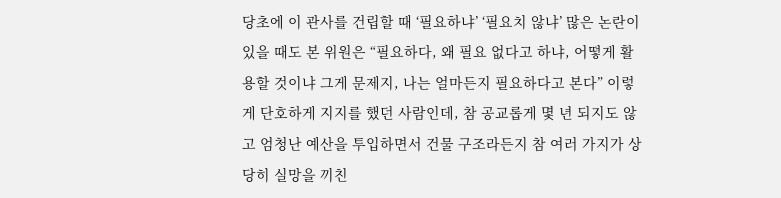당초에 이 관사를 건립할 때 ‘필요하냐’ ‘필요치 않냐’ 많은 논란이 있을 때도 본 위원은 “필요하다, 왜 필요 없다고 하냐, 어떻게 활용할 것이냐 그게 문제지, 나는 얼마든지 필요하다고 본다” 이렇게 단호하게 지지를 했던 사람인데, 참 공교롭게 몇 년 되지도 않고 엄청난 예산을 투입하면서 건물 구조라든지 참 여러 가지가 상당히 실망을 끼친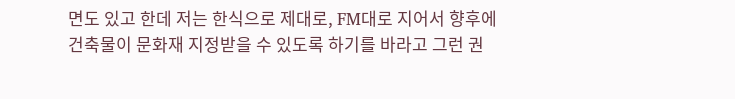면도 있고 한데 저는 한식으로 제대로, FM대로 지어서 향후에 건축물이 문화재 지정받을 수 있도록 하기를 바라고 그런 권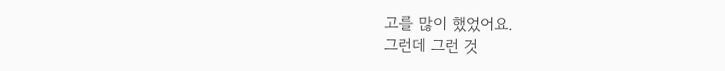고를 많이 했었어요.
그런데 그런 것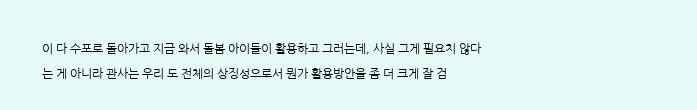이 다 수포로 돌아가고 지금 와서 돌봄 아이들이 활용하고 그러는데, 사실 그게 필요치 않다는 게 아니라 관사는 우리 도 전체의 상징성으로서 뭔가 활용방안을 좀 더 크게 잘 검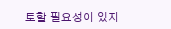토할 필요성이 있지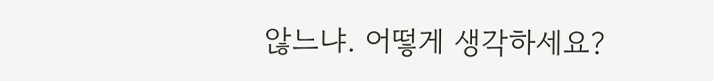않느냐. 어떻게 생각하세요?